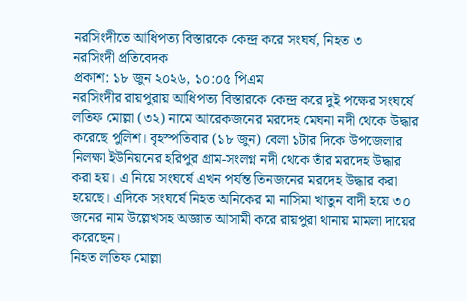নরসিংদীতে আধিপত্য বিস্তারকে কেন্দ্র করে সংঘর্ষ, নিহত ৩
নরসিংদী প্রতিবেদক
প্রকাশ: ১৮ জুন ২০২৬, ১০:০৫ পিএম
নরসিংদীর রায়পুরায় আধিপত্য বিস্তারকে কেন্দ্র করে দুই পক্ষের সংঘর্ষে লতিফ মোল্লা (৩২) নামে আরেকজনের মরদেহ মেঘনা নদী থেকে উদ্ধার করেছে পুলিশ। বৃহস্পতিবার (১৮ জুন) বেলা ১টার দিকে উপজেলার নিলক্ষা ইউনিয়নের হরিপুর গ্রাম-সংলগ্ন নদী থেকে তাঁর মরদেহ উদ্ধার করা হয়। এ নিয়ে সংঘর্ষে এখন পর্যন্ত তিনজনের মরদেহ উদ্ধার করা হয়েছে। এদিকে সংঘর্ষে নিহত অনিকের মা নাসিমা খাতুন বাদী হয়ে ৩০ জনের নাম উল্লেখসহ অজ্ঞাত আসামী করে রায়পুরা থানায় মামলা দায়ের করেছেন।
নিহত লতিফ মোল্লা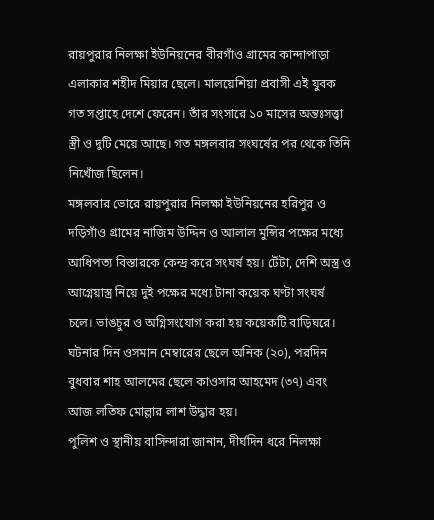রায়পুরার নিলক্ষা ইউনিয়নের বীরগাঁও গ্রামের কান্দাপাড়া এলাকার শহীদ মিয়ার ছেলে। মালয়েশিয়া প্রবাসী এই যুবক গত সপ্তাহে দেশে ফেরেন। তাঁর সংসারে ১০ মাসের অন্তঃসত্ত্বা স্ত্রী ও দুটি মেয়ে আছে। গত মঙ্গলবার সংঘর্ষের পর থেকে তিনি নিখোঁজ ছিলেন।
মঙ্গলবার ভোরে রায়পুরার নিলক্ষা ইউনিয়নের হরিপুর ও দড়িগাঁও গ্রামের নাজিম উদ্দিন ও আলাল মুন্সির পক্ষের মধ্যে আধিপত্য বিস্তারকে কেন্দ্র করে সংঘর্ষ হয়। টেঁটা, দেশি অস্ত্র ও আগ্নেয়াস্ত্র নিয়ে দুই পক্ষের মধ্যে টানা কয়েক ঘণ্টা সংঘর্ষ চলে। ভাঙচুর ও অগ্নিসংযোগ করা হয় কয়েকটি বাড়িঘরে। ঘটনার দিন ওসমান মেম্বারের ছেলে অনিক (২০), পরদিন বুধবার শাহ আলমের ছেলে কাওসার আহমেদ (৩৭) এবং আজ লতিফ মোল্লার লাশ উদ্ধার হয়।
পুলিশ ও স্থানীয় বাসিন্দারা জানান, দীর্ঘদিন ধরে নিলক্ষা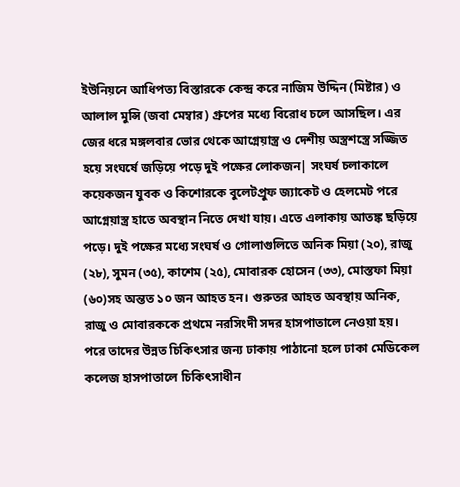ইউনিয়নে আধিপত্য বিস্তারকে কেন্দ্র করে নাজিম উদ্দিন (মিষ্টার) ও আলাল মুন্সি (জবা মেম্বার) গ্রুপের মধ্যে বিরোধ চলে আসছিল। এর জের ধরে মঙ্গলবার ভোর থেকে আগ্নেয়াস্ত্র ও দেশীয় অস্ত্রশস্ত্রে সজ্জিত হয়ে সংঘর্ষে জড়িয়ে পড়ে দুই পক্ষের লোকজন| সংঘর্ষ চলাকালে কয়েকজন যুবক ও কিশোরকে বুলেটপ্রুফ জ্যাকেট ও হেলমেট পরে আগ্নেয়াস্ত্র হাতে অবস্থান নিতে দেখা যায়। এতে এলাকায় আতঙ্ক ছড়িয়ে পড়ে। দুই পক্ষের মধ্যে সংঘর্ষ ও গোলাগুলিতে অনিক মিয়া (২০), রাজু (২৮), সুমন (৩৫), কাশেম (২৫), মোবারক হোসেন (৩৩), মোস্তফা মিয়া (৬০)সহ অন্তত ১০ জন আহত হন। গুরুতর আহত অবস্থায় অনিক, রাজু ও মোবারককে প্রথমে নরসিংদী সদর হাসপাতালে নেওয়া হয়। পরে তাদের উন্নত চিকিৎসার জন্য ঢাকায় পাঠানো হলে ঢাকা মেডিকেল কলেজ হাসপাতালে চিকিৎসাধীন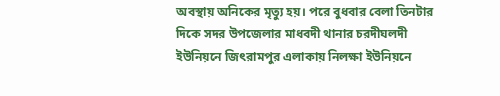অবস্থায় অনিকের মৃত্যু হয়। পরে বুধবার বেলা তিনটার দিকে সদর উপজেলার মাধবদী থানার চরদীঘলদী ইউনিয়নে জিৎরামপুর এলাকায় নিলক্ষা ইউনিয়নে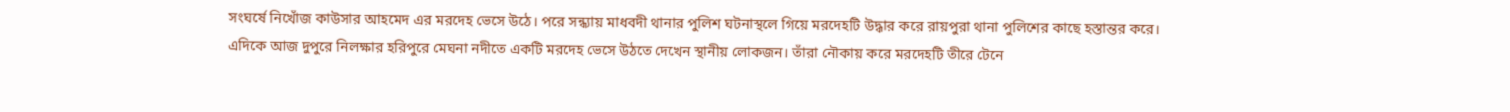সংঘর্ষে নিখোঁজ কাউসার আহমেদ এর মরদেহ ভেসে উঠে। পরে সন্ধ্যায় মাধবদী থানার পুলিশ ঘটনাস্থলে গিয়ে মরদেহটি উদ্ধার করে রায়পুরা থানা পুলিশের কাছে হস্তান্তর করে।
এদিকে আজ দুপুরে নিলক্ষার হরিপুরে মেঘনা নদীতে একটি মরদেহ ভেসে উঠতে দেখেন স্থানীয় লোকজন। তাঁরা নৌকায় করে মরদেহটি তীরে টেনে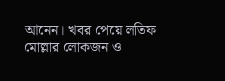আনেন। খবর পেয়ে লতিফ মোল্লার লোকজন ও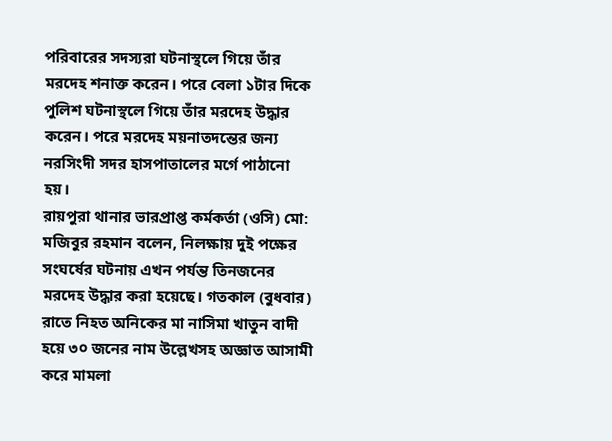পরিবারের সদস্যরা ঘটনাস্থলে গিয়ে তাঁর মরদেহ শনাক্ত করেন। পরে বেলা ১টার দিকে পুলিশ ঘটনাস্থলে গিয়ে তাঁর মরদেহ উদ্ধার করেন। পরে মরদেহ ময়নাতদন্তের জন্য নরসিংদী সদর হাসপাতালের মর্গে পাঠানো হয়।
রায়পুরা থানার ভারপ্রাপ্ত কর্মকর্তা (ওসি) মো: মজিবুর রহমান বলেন, নিলক্ষায় দুই পক্ষের সংঘর্ষের ঘটনায় এখন পর্যন্ত তিনজনের মরদেহ উদ্ধার করা হয়েছে। গতকাল (বুধবার) রাতে নিহত অনিকের মা নাসিমা খাতুন বাদী হয়ে ৩০ জনের নাম উল্লেখসহ অজ্ঞাত আসামী করে মামলা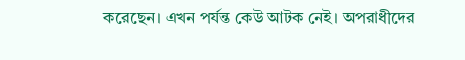করেছেন। এখন পর্যন্ত কেউ আটক নেই। অপরাধীদের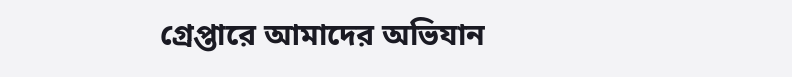গ্রেপ্তারে আমাদের অভিযান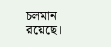চলমান রয়েছে।